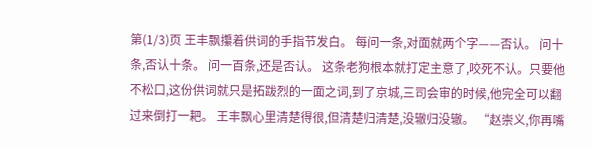第(1/3)页 王丰飘攥着供词的手指节发白。 每问一条,对面就两个字——否认。 问十条,否认十条。 问一百条,还是否认。 这条老狗根本就打定主意了,咬死不认。只要他不松口,这份供词就只是拓跋烈的一面之词,到了京城,三司会审的时候,他完全可以翻过来倒打一耙。 王丰飘心里清楚得很,但清楚归清楚,没辙归没辙。 “赵崇义,你再嘴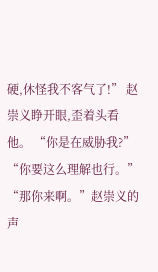硬,休怪我不客气了!” 赵崇义睁开眼,歪着头看他。 “你是在威胁我?” “你要这么理解也行。” “那你来啊。”赵崇义的声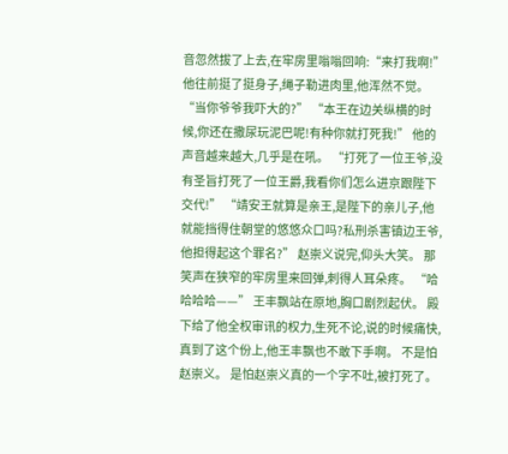音忽然拔了上去,在牢房里嗡嗡回响:“来打我啊!” 他往前挺了挺身子,绳子勒进肉里,他浑然不觉。 “当你爷爷我吓大的?” “本王在边关纵横的时候,你还在撒尿玩泥巴呢!有种你就打死我!” 他的声音越来越大,几乎是在吼。 “打死了一位王爷,没有圣旨打死了一位王爵,我看你们怎么进京跟陛下交代!” “靖安王就算是亲王,是陛下的亲儿子,他就能挡得住朝堂的悠悠众口吗?私刑杀害镇边王爷,他担得起这个罪名?” 赵崇义说完,仰头大笑。 那笑声在狭窄的牢房里来回弹,刺得人耳朵疼。 “哈哈哈哈——” 王丰飘站在原地,胸口剧烈起伏。 殿下给了他全权审讯的权力,生死不论,说的时候痛快,真到了这个份上,他王丰飘也不敢下手啊。 不是怕赵崇义。 是怕赵崇义真的一个字不吐,被打死了。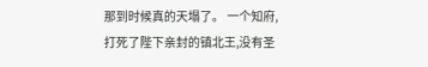那到时候真的天塌了。 一个知府,打死了陛下亲封的镇北王,没有圣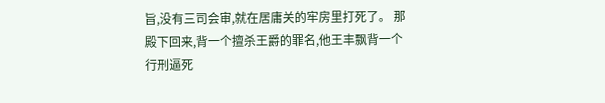旨,没有三司会审,就在居庸关的牢房里打死了。 那殿下回来,背一个擅杀王爵的罪名,他王丰飘背一个行刑逼死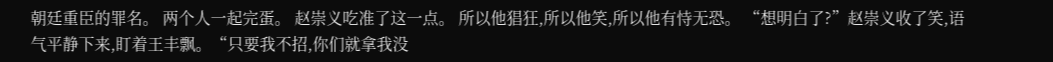朝廷重臣的罪名。 两个人一起完蛋。 赵崇义吃准了这一点。 所以他猖狂,所以他笑,所以他有恃无恐。 “想明白了?”赵崇义收了笑,语气平静下来,盯着王丰飘。“只要我不招,你们就拿我没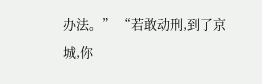办法。” “若敢动刑,到了京城,你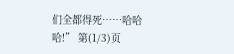们全都得死……哈哈哈!” 第(1/3)页